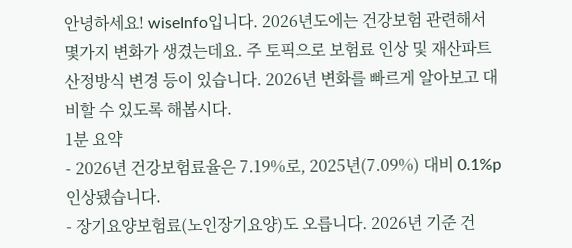안녕하세요! wiseInfo입니다. 2026년도에는 건강보험 관련해서 몇가지 변화가 생겼는데요. 주 토픽으로 보험료 인상 및 재산파트 산정방식 변경 등이 있습니다. 2026년 변화를 빠르게 알아보고 대비할 수 있도록 해봅시다.
1분 요약
- 2026년 건강보험료율은 7.19%로, 2025년(7.09%) 대비 0.1%p 인상됐습니다.
- 장기요양보험료(노인장기요양)도 오릅니다. 2026년 기준 건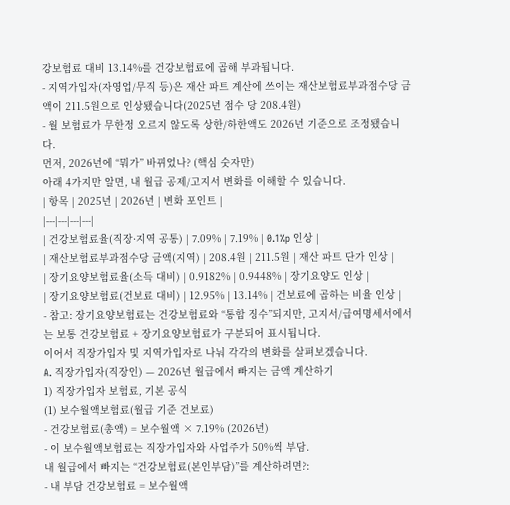강보험료 대비 13.14%를 건강보험료에 곱해 부과됩니다.
- 지역가입자(자영업/무직 등)은 재산 파트 계산에 쓰이는 재산보험료부과점수당 금액이 211.5원으로 인상됐습니다(2025년 점수 당 208.4원)
- 월 보험료가 무한정 오르지 않도록 상한/하한액도 2026년 기준으로 조정됐습니다.
먼저, 2026년에 “뭐가” 바뀌었나? (핵심 숫자만)
아래 4가지만 알면, 내 월급 공제/고지서 변화를 이해할 수 있습니다.
| 항목 | 2025년 | 2026년 | 변화 포인트 |
|---|---|---|---|
| 건강보험료율(직장·지역 공통) | 7.09% | 7.19% | 0.1%p 인상 |
| 재산보험료부과점수당 금액(지역) | 208.4원 | 211.5원 | 재산 파트 단가 인상 |
| 장기요양보험료율(소득 대비) | 0.9182% | 0.9448% | 장기요양도 인상 |
| 장기요양보험료(건보료 대비) | 12.95% | 13.14% | 건보료에 곱하는 비율 인상 |
- 참고: 장기요양보험료는 건강보험료와 “통합 징수”되지만, 고지서/급여명세서에서는 보통 건강보험료 + 장기요양보험료가 구분되어 표시됩니다.
이어서 직장가입자 및 지역가입자로 나눠 각각의 변화를 살펴보겠습니다.
A. 직장가입자(직장인) — 2026년 월급에서 빠지는 금액 계산하기
1) 직장가입자 보험료, 기본 공식
(1) 보수월액보험료(월급 기준 건보료)
- 건강보험료(총액) = 보수월액 × 7.19% (2026년)
- 이 보수월액보험료는 직장가입자와 사업주가 50%씩 부담.
내 월급에서 빠지는 “건강보험료(본인부담)”를 계산하려면?:
- 내 부담 건강보험료 = 보수월액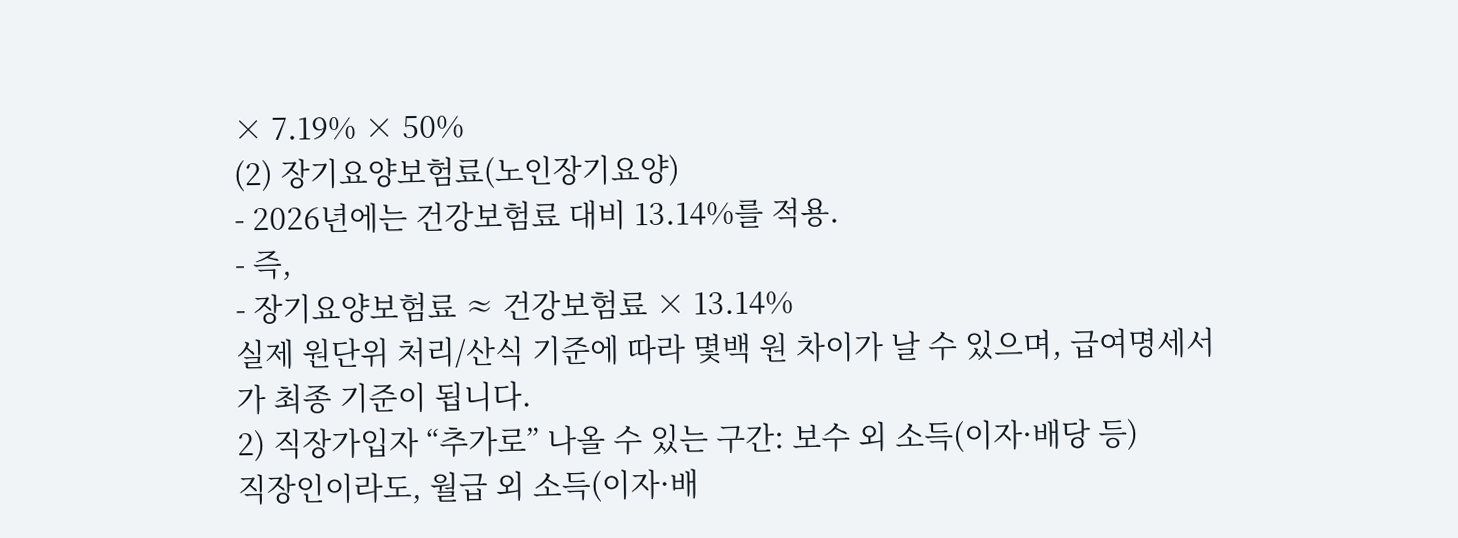× 7.19% × 50%
(2) 장기요양보험료(노인장기요양)
- 2026년에는 건강보험료 대비 13.14%를 적용.
- 즉,
- 장기요양보험료 ≈ 건강보험료 × 13.14%
실제 원단위 처리/산식 기준에 따라 몇백 원 차이가 날 수 있으며, 급여명세서가 최종 기준이 됩니다.
2) 직장가입자 “추가로” 나올 수 있는 구간: 보수 외 소득(이자·배당 등)
직장인이라도, 월급 외 소득(이자·배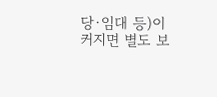당·임대 등)이 커지면 별도 보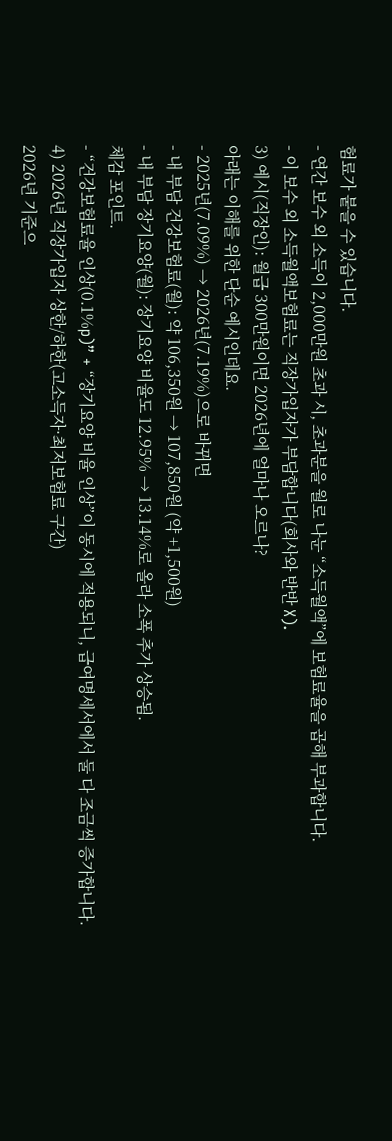험료가 붙을 수 있습니다.
- 연간 보수 외 소득이 2,000만원 초과 시, 초과분을 월로 나눈 “소득월액”에 보험료율을 곱해 부과합니다.
- 이 보수 외 소득월액보험료는 직장가입자가 부담합니다(회사와 반반 X).
3) 예시(직장인): 월급 300만원이면 2026년에 얼마나 오르나?
아래는 이해를 위한 단순 예시인데요.
- 2025년(7.09%) → 2026년(7.19%)으로 바뀌면
- 내 부담 건강보험료(월): 약 106,350원 → 107,850원 (약 +1,500원)
- 내 부담 장기요양(월): 장기요양 비율도 12.95% → 13.14%로 올라 소폭 추가 상승됨.
체감 포인트.
- “건강보험료율 인상(0.1%p)” + “장기요양 비율 인상”이 동시에 적용되니, 급여명세서에서 둘 다 조금씩 증가합니다.
4) 2026년 직장가입자 상한/하한(고소득자·최저보험료 구간)
2026년 기준으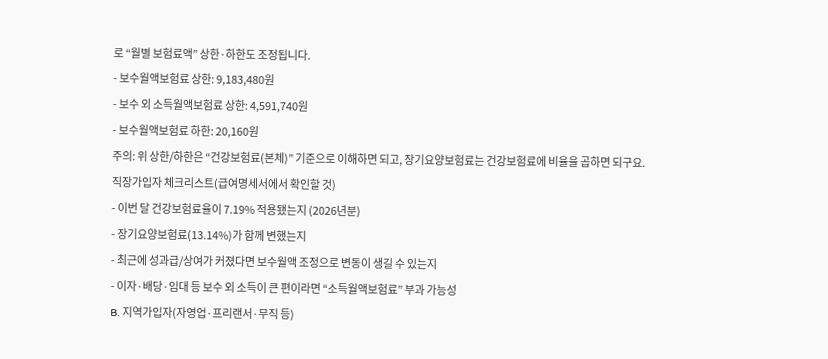로 “월별 보험료액” 상한·하한도 조정됩니다.
- 보수월액보험료 상한: 9,183,480원
- 보수 외 소득월액보험료 상한: 4,591,740원
- 보수월액보험료 하한: 20,160원
주의: 위 상한/하한은 “건강보험료(본체)” 기준으로 이해하면 되고, 장기요양보험료는 건강보험료에 비율을 곱하면 되구요.
직장가입자 체크리스트(급여명세서에서 확인할 것)
- 이번 달 건강보험료율이 7.19% 적용됐는지 (2026년분)
- 장기요양보험료(13.14%)가 함께 변했는지
- 최근에 성과급/상여가 커졌다면 보수월액 조정으로 변동이 생길 수 있는지
- 이자·배당·임대 등 보수 외 소득이 큰 편이라면 “소득월액보험료” 부과 가능성
B. 지역가입자(자영업·프리랜서·무직 등)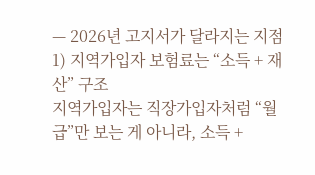— 2026년 고지서가 달라지는 지점
1) 지역가입자 보험료는 “소득 + 재산” 구조
지역가입자는 직장가입자처럼 “월급”만 보는 게 아니라, 소득 +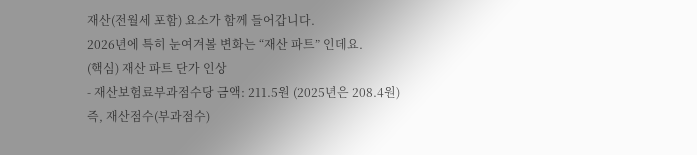재산(전월세 포함) 요소가 함께 들어갑니다.
2026년에 특히 눈여겨볼 변화는 “재산 파트” 인데요.
(핵심) 재산 파트 단가 인상
- 재산보험료부과점수당 금액: 211.5원 (2025년은 208.4원)
즉, 재산점수(부과점수)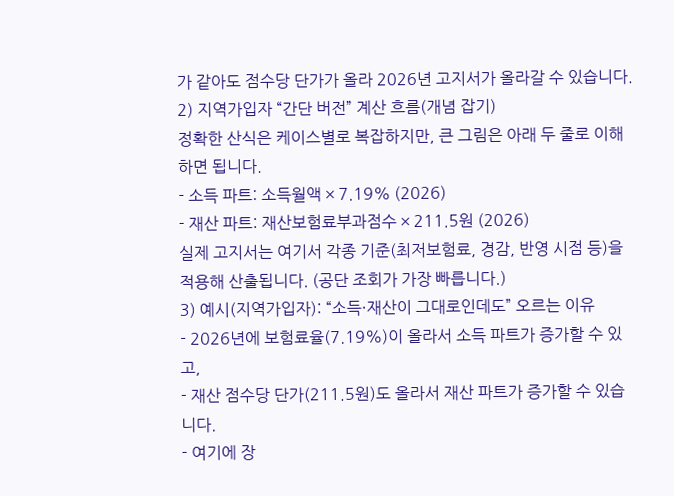가 같아도 점수당 단가가 올라 2026년 고지서가 올라갈 수 있습니다.
2) 지역가입자 “간단 버전” 계산 흐름(개념 잡기)
정확한 산식은 케이스별로 복잡하지만, 큰 그림은 아래 두 줄로 이해하면 됩니다.
- 소득 파트: 소득월액 × 7.19% (2026)
- 재산 파트: 재산보험료부과점수 × 211.5원 (2026)
실제 고지서는 여기서 각종 기준(최저보험료, 경감, 반영 시점 등)을 적용해 산출됩니다. (공단 조회가 가장 빠릅니다.)
3) 예시(지역가입자): “소득·재산이 그대로인데도” 오르는 이유
- 2026년에 보험료율(7.19%)이 올라서 소득 파트가 증가할 수 있고,
- 재산 점수당 단가(211.5원)도 올라서 재산 파트가 증가할 수 있습니다.
- 여기에 장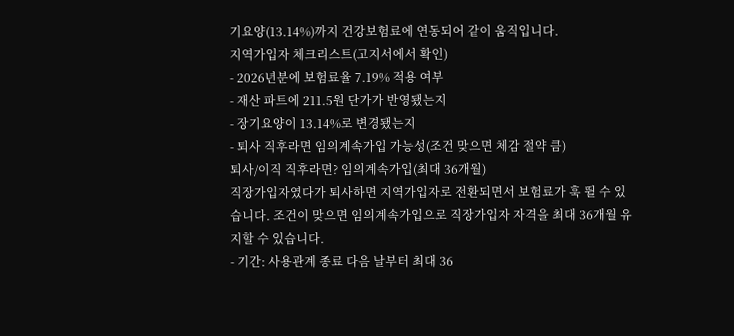기요양(13.14%)까지 건강보험료에 연동되어 같이 움직입니다.
지역가입자 체크리스트(고지서에서 확인)
- 2026년분에 보험료율 7.19% 적용 여부
- 재산 파트에 211.5원 단가가 반영됐는지
- 장기요양이 13.14%로 변경됐는지
- 퇴사 직후라면 임의계속가입 가능성(조건 맞으면 체감 절약 큼)
퇴사/이직 직후라면? 임의계속가입(최대 36개월)
직장가입자였다가 퇴사하면 지역가입자로 전환되면서 보험료가 훅 뛸 수 있습니다. 조건이 맞으면 임의계속가입으로 직장가입자 자격을 최대 36개월 유지할 수 있습니다.
- 기간: 사용관계 종료 다음 날부터 최대 36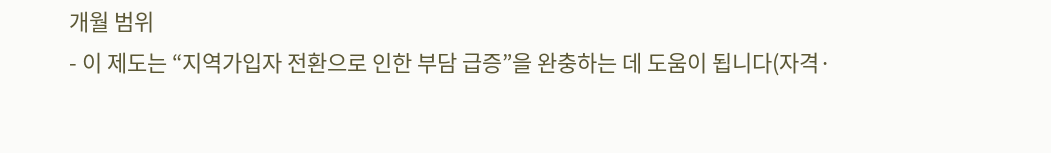개월 범위
- 이 제도는 “지역가입자 전환으로 인한 부담 급증”을 완충하는 데 도움이 됩니다(자격·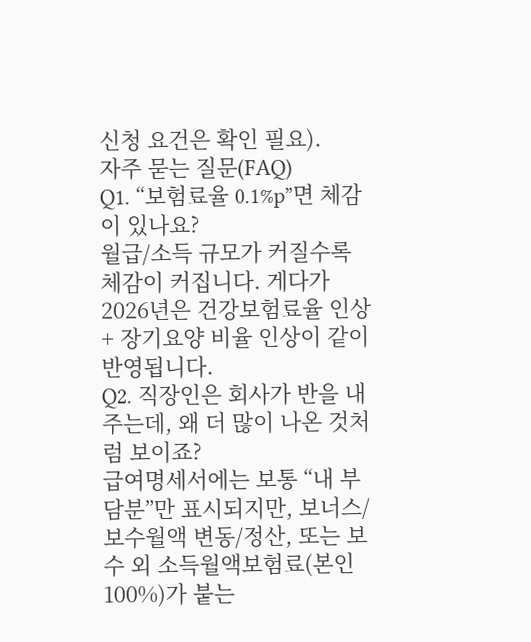신청 요건은 확인 필요).
자주 묻는 질문(FAQ)
Q1. “보험료율 0.1%p”면 체감이 있나요?
월급/소득 규모가 커질수록 체감이 커집니다. 게다가 2026년은 건강보험료율 인상 + 장기요양 비율 인상이 같이 반영됩니다.
Q2. 직장인은 회사가 반을 내주는데, 왜 더 많이 나온 것처럼 보이죠?
급여명세서에는 보통 “내 부담분”만 표시되지만, 보너스/보수월액 변동/정산, 또는 보수 외 소득월액보험료(본인 100%)가 붙는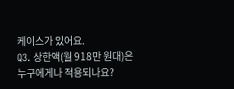케이스가 있어요.
Q3. 상한액(월 918만 원대)은 누구에게나 적용되나요?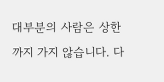대부분의 사람은 상한까지 가지 않습니다. 다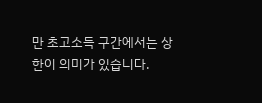만 초고소득 구간에서는 상한이 의미가 있습니다.